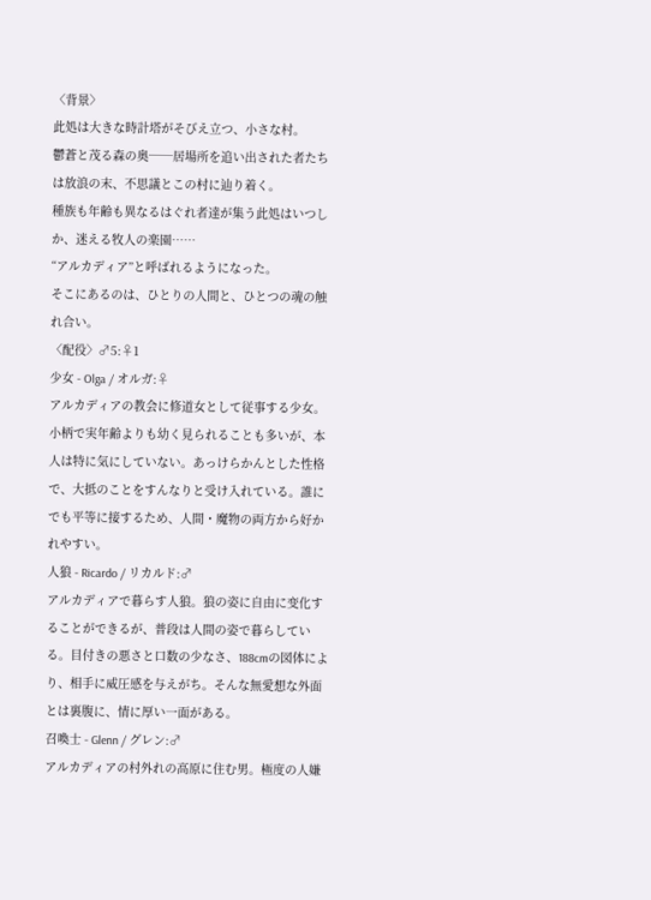〈背景〉
此処は大きな時計塔がそびえ立つ、小さな村。
鬱蒼と茂る森の奥──居場所を追い出された者たちは放浪の末、不思議とこの村に辿り着く。
種族も年齢も異なるはぐれ者達が集う此処はいつしか、迷える牧人の楽園……
“アルカディア”と呼ばれるようになった。
そこにあるのは、ひとりの人間と、ひとつの魂の触れ合い。
〈配役〉♂5:♀1
少女 - Olga / オルガ:♀
アルカディアの教会に修道女として従事する少女。小柄で実年齢よりも幼く見られることも多いが、本人は特に気にしていない。あっけらかんとした性格で、大抵のことをすんなりと受け入れている。誰にでも平等に接するため、人間・魔物の両方から好かれやすい。
人狼 - Ricardo / リカルド:♂
アルカディアで暮らす人狼。狼の姿に自由に变化することができるが、普段は人間の姿で暮らしている。目付きの悪さと口数の少なさ、188cmの図体により、相手に威圧感を与えがち。そんな無愛想な外面とは裏腹に、情に厚い一面がある。
召喚士 - Glenn / グレン:♂
アルカディアの村外れの高原に住む男。極度の人嫌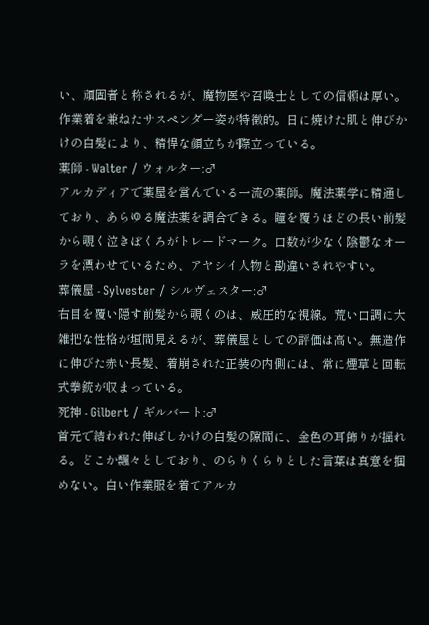い、頑固者と称されるが、魔物医や召喚士としての信頼は厚い。作業着を兼ねたサスペンダー姿が特徴的。日に焼けた肌と伸びかけの白髪により、精悍な顔立ちが際立っている。
薬師 - Walter / ウォルター:♂
アルカディアで薬屋を営んでいる一流の薬師。魔法薬学に精通しており、あらゆる魔法薬を調合できる。瞳を覆うほどの長い前髪から覗く泣きぼくろがトレードマーク。口数が少なく陰鬱なオーラを漂わせているため、アヤシイ人物と勘違いされやすい。
葬儀屋 - Sylvester / シルヴェスター:♂
右目を覆い隠す前髪から覗くのは、威圧的な視線。荒い口調に大雑把な性格が垣間見えるが、葬儀屋としての評価は高い。無造作に伸びた赤い長髪、着崩された正装の内側には、常に煙草と回転式拳銃が収まっている。
死神 - Gilbert / ギルバート:♂
首元で結われた伸ばしかけの白髪の隙間に、金色の耳飾りが揺れる。どこか飄々としており、のらりくらりとした言葉は真意を掴めない。白い作業服を着てアルカ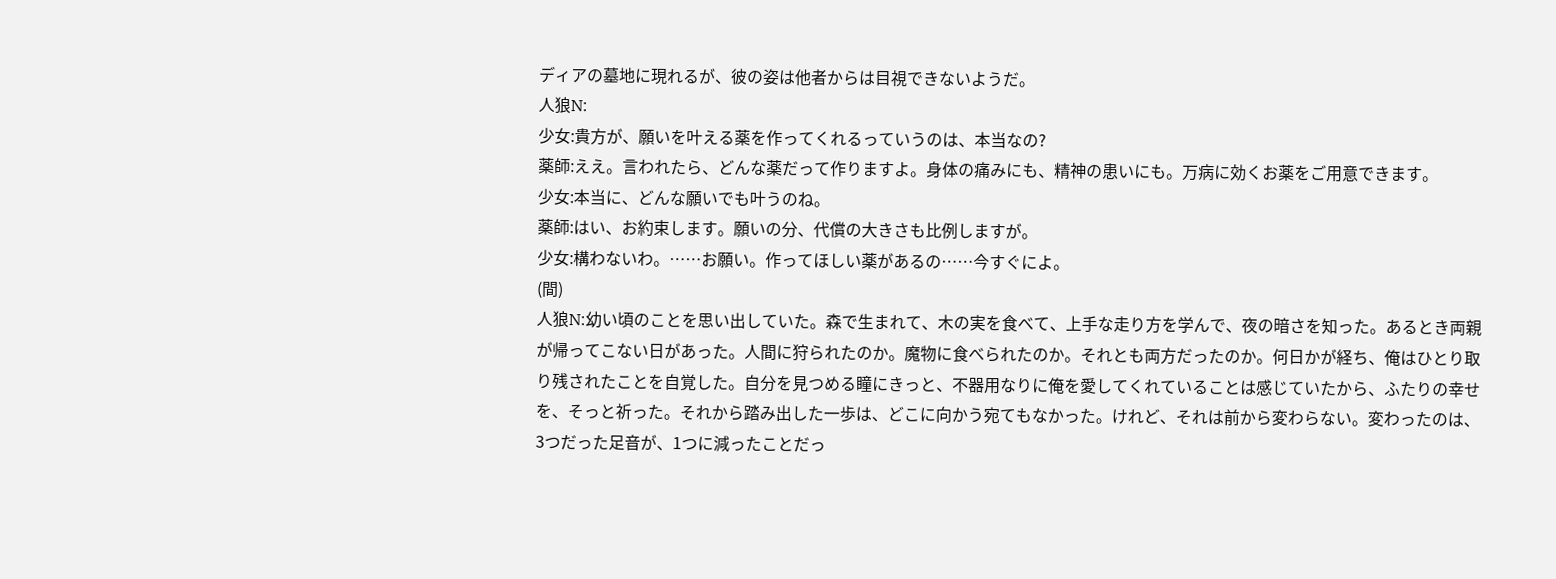ディアの墓地に現れるが、彼の姿は他者からは目視できないようだ。
人狼N:
少女:貴方が、願いを叶える薬を作ってくれるっていうのは、本当なの?
薬師:ええ。言われたら、どんな薬だって作りますよ。身体の痛みにも、精神の患いにも。万病に効くお薬をご用意できます。
少女:本当に、どんな願いでも叶うのね。
薬師:はい、お約束します。願いの分、代償の大きさも比例しますが。
少女:構わないわ。……お願い。作ってほしい薬があるの……今すぐによ。
(間)
人狼N:幼い頃のことを思い出していた。森で生まれて、木の実を食べて、上手な走り方を学んで、夜の暗さを知った。あるとき両親が帰ってこない日があった。人間に狩られたのか。魔物に食べられたのか。それとも両方だったのか。何日かが経ち、俺はひとり取り残されたことを自覚した。自分を見つめる瞳にきっと、不器用なりに俺を愛してくれていることは感じていたから、ふたりの幸せを、そっと祈った。それから踏み出した一歩は、どこに向かう宛てもなかった。けれど、それは前から変わらない。変わったのは、3つだった足音が、1つに減ったことだっ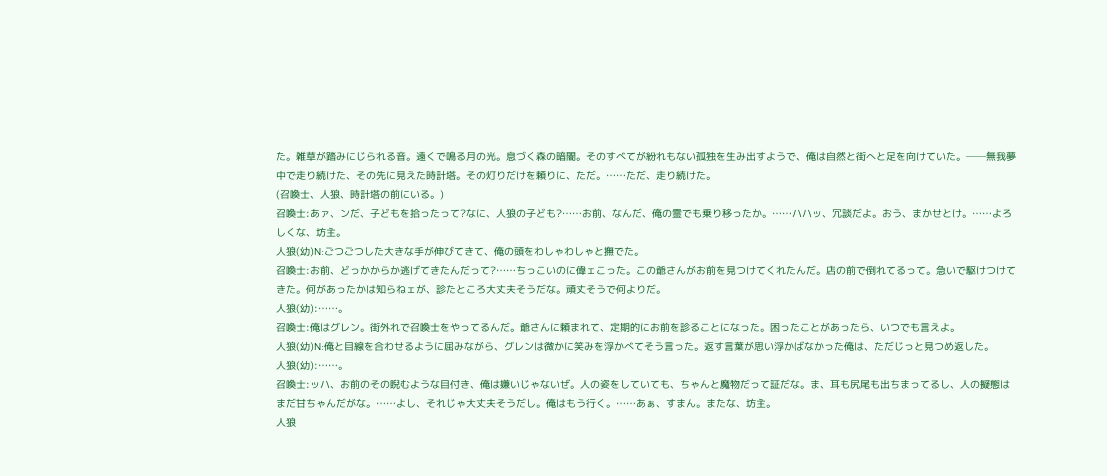た。雑草が踏みにじられる音。遠くで鳴る月の光。息づく森の暗闇。そのすべてが紛れもない孤独を生み出すようで、俺は自然と街へと足を向けていた。──無我夢中で走り続けた、その先に見えた時計塔。その灯りだけを頼りに、ただ。……ただ、走り続けた。
(召喚士、人狼、時計塔の前にいる。)
召喚士:あァ、ンだ、子どもを拾ったって?なに、人狼の子ども?……お前、なんだ、俺の霊でも乗り移ったか。……ハハッ、冗談だよ。おう、まかせとけ。……よろしくな、坊主。
人狼(幼)N:ごつごつした大きな手が伸びてきて、俺の頭をわしゃわしゃと撫でた。
召喚士:お前、どっかからか逃げてきたんだって?……ちっこいのに偉ェこった。この爺さんがお前を見つけてくれたんだ。店の前で倒れてるって。急いで駆けつけてきた。何があったかは知らねェが、診たところ大丈夫そうだな。頑丈そうで何よりだ。
人狼(幼):……。
召喚士:俺はグレン。街外れで召喚士をやってるんだ。爺さんに頼まれて、定期的にお前を診ることになった。困ったことがあったら、いつでも言えよ。
人狼(幼)N:俺と目線を合わせるように屈みながら、グレンは微かに笑みを浮かべてそう言った。返す言葉が思い浮かばなかった俺は、ただじっと見つめ返した。
人狼(幼):……。
召喚士:ッハ、お前のその睨むような目付き、俺は嫌いじゃないぜ。人の姿をしていても、ちゃんと魔物だって証だな。ま、耳も尻尾も出ちまってるし、人の擬態はまだ甘ちゃんだがな。……よし、それじゃ大丈夫そうだし。俺はもう行く。……あぁ、すまん。またな、坊主。
人狼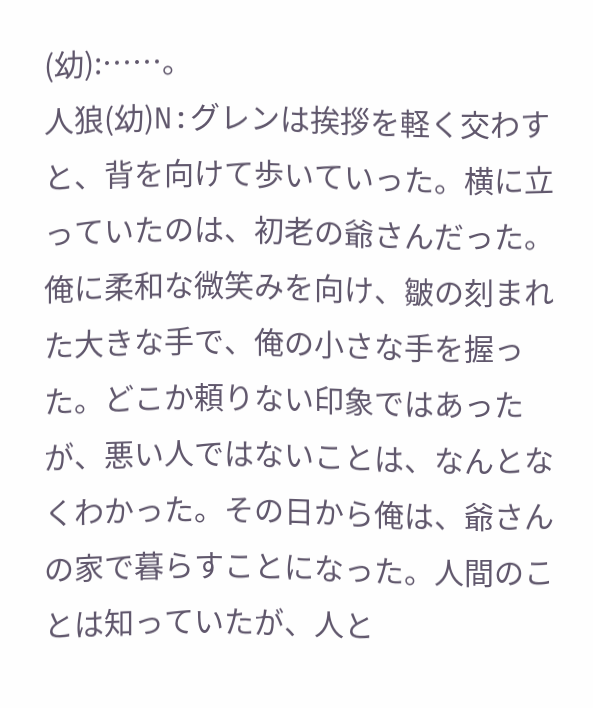(幼):……。
人狼(幼)N:グレンは挨拶を軽く交わすと、背を向けて歩いていった。横に立っていたのは、初老の爺さんだった。俺に柔和な微笑みを向け、皺の刻まれた大きな手で、俺の小さな手を握った。どこか頼りない印象ではあったが、悪い人ではないことは、なんとなくわかった。その日から俺は、爺さんの家で暮らすことになった。人間のことは知っていたが、人と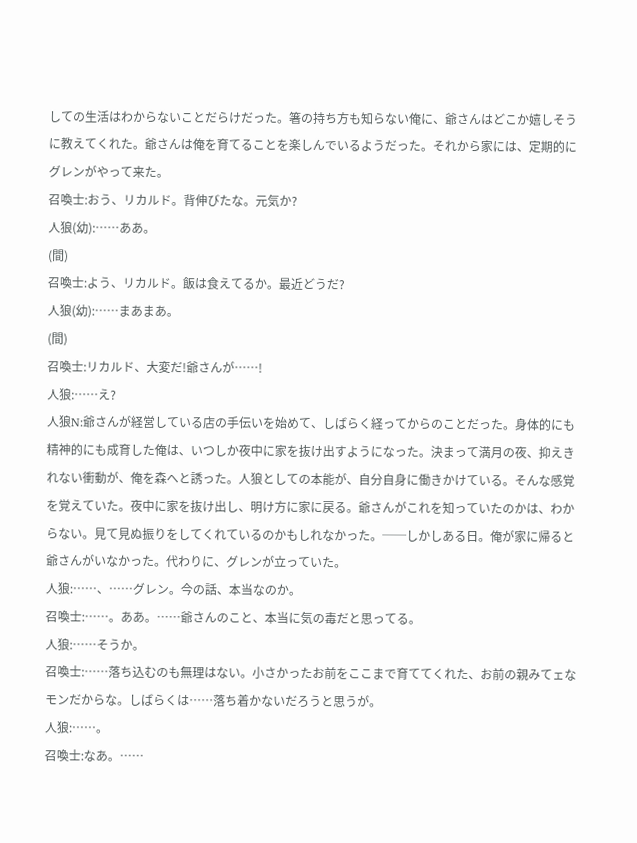しての生活はわからないことだらけだった。箸の持ち方も知らない俺に、爺さんはどこか嬉しそうに教えてくれた。爺さんは俺を育てることを楽しんでいるようだった。それから家には、定期的にグレンがやって来た。
召喚士:おう、リカルド。背伸びたな。元気か?
人狼(幼):……ああ。
(間)
召喚士:よう、リカルド。飯は食えてるか。最近どうだ?
人狼(幼):……まあまあ。
(間)
召喚士:リカルド、大変だ!爺さんが……!
人狼:……え?
人狼N:爺さんが経営している店の手伝いを始めて、しばらく経ってからのことだった。身体的にも精神的にも成育した俺は、いつしか夜中に家を抜け出すようになった。決まって満月の夜、抑えきれない衝動が、俺を森へと誘った。人狼としての本能が、自分自身に働きかけている。そんな感覚を覚えていた。夜中に家を抜け出し、明け方に家に戻る。爺さんがこれを知っていたのかは、わからない。見て見ぬ振りをしてくれているのかもしれなかった。──しかしある日。俺が家に帰ると爺さんがいなかった。代わりに、グレンが立っていた。
人狼:……、……グレン。今の話、本当なのか。
召喚士:……。ああ。……爺さんのこと、本当に気の毒だと思ってる。
人狼:……そうか。
召喚士:……落ち込むのも無理はない。小さかったお前をここまで育ててくれた、お前の親みてェなモンだからな。しばらくは……落ち着かないだろうと思うが。
人狼:……。
召喚士:なあ。……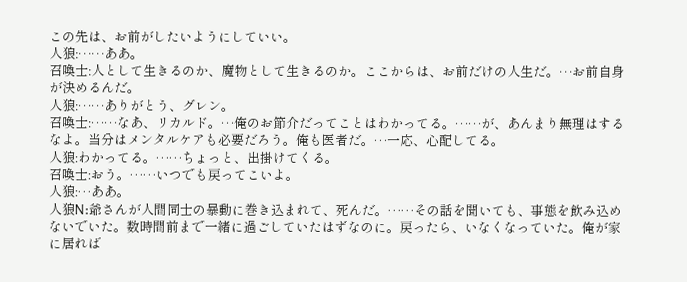この先は、お前がしたいようにしていい。
人狼:……ああ。
召喚士:人として生きるのか、魔物として生きるのか。ここからは、お前だけの人生だ。…お前自身が決めるんだ。
人狼:……ありがとう、グレン。
召喚士:……なあ、リカルド。…俺のお節介だってことはわかってる。……が、あんまり無理はするなよ。当分はメンタルケアも必要だろう。俺も医者だ。…一応、心配してる。
人狼:わかってる。……ちょっと、出掛けてくる。
召喚士:おう。……いつでも戻ってこいよ。
人狼:…ああ。
人狼N:爺さんが人間同士の暴動に巻き込まれて、死んだ。……その話を聞いても、事態を飲み込めないでいた。数時間前まで一緒に過ごしていたはずなのに。戻ったら、いなくなっていた。俺が家に居れば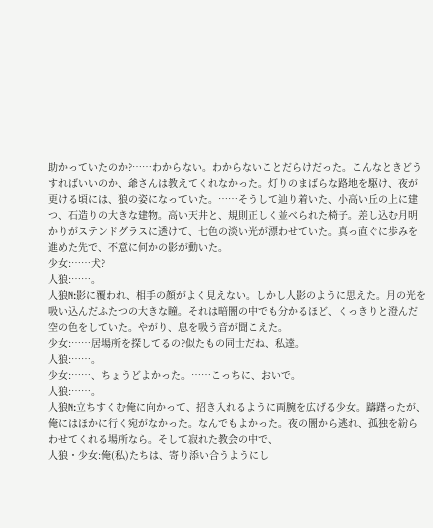助かっていたのか?……わからない。わからないことだらけだった。こんなときどうすればいいのか、爺さんは教えてくれなかった。灯りのまばらな路地を駆け、夜が更ける頃には、狼の姿になっていた。……そうして辿り着いた、小高い丘の上に建つ、石造りの大きな建物。高い天井と、規則正しく並べられた椅子。差し込む月明かりがステンドグラスに透けて、七色の淡い光が漂わせていた。真っ直ぐに歩みを進めた先で、不意に何かの影が動いた。
少女:……犬?
人狼:……。
人狼N:影に覆われ、相手の顔がよく見えない。しかし人影のように思えた。月の光を吸い込んだふたつの大きな瞳。それは暗闇の中でも分かるほど、くっきりと澄んだ空の色をしていた。やがり、息を吸う音が聞こえた。
少女:……居場所を探してるの?似たもの同士だね、私達。
人狼:……。
少女:……、ちょうどよかった。……こっちに、おいで。
人狼:……。
人狼N:立ちすくむ俺に向かって、招き入れるように両腕を広げる少女。躊躇ったが、俺にはほかに行く宛がなかった。なんでもよかった。夜の闇から逃れ、孤独を紛らわせてくれる場所なら。そして寂れた教会の中で、
人狼・少女:俺(私)たちは、寄り添い合うようにし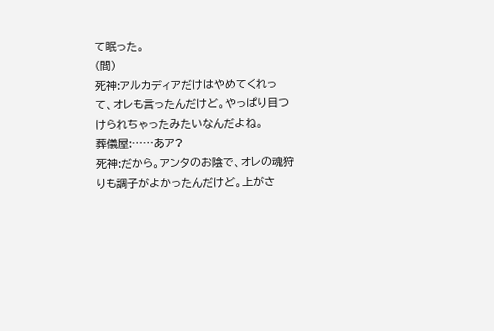て眠った。
(間)
死神:アルカディアだけはやめてくれって、オレも言ったんだけど。やっぱり目つけられちゃったみたいなんだよね。
葬儀屋:……あア?
死神:だから。アンタのお陰で、オレの魂狩りも調子がよかったんだけど。上がさ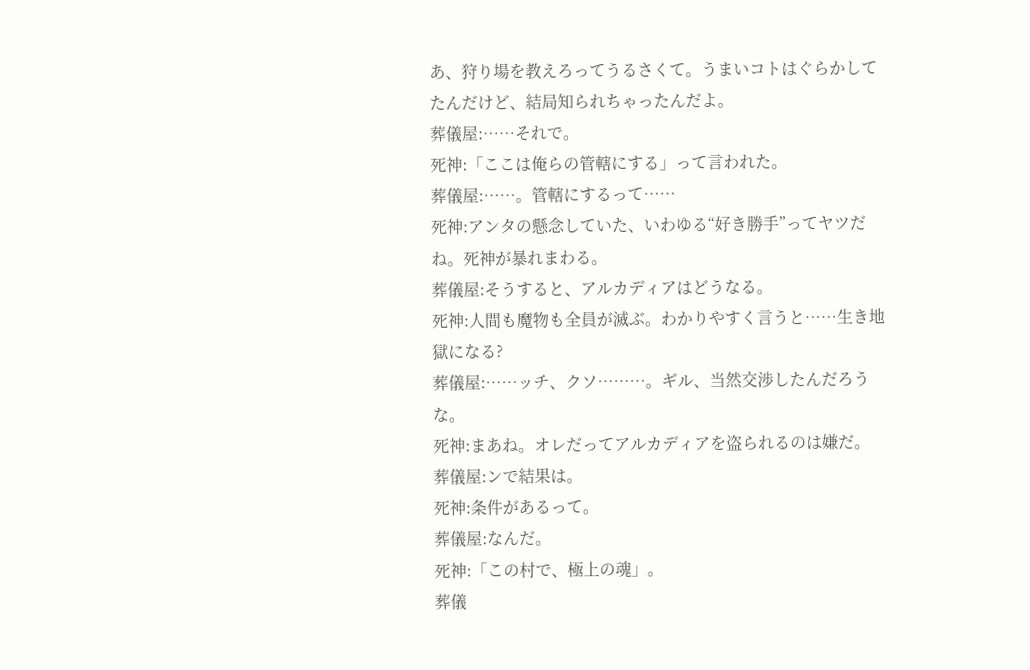あ、狩り場を教えろってうるさくて。うまいコトはぐらかしてたんだけど、結局知られちゃったんだよ。
葬儀屋:……それで。
死神:「ここは俺らの管轄にする」って言われた。
葬儀屋:……。管轄にするって……
死神:アンタの懸念していた、いわゆる“好き勝手”ってヤツだね。死神が暴れまわる。
葬儀屋:そうすると、アルカディアはどうなる。
死神:人間も魔物も全員が滅ぶ。わかりやすく言うと……生き地獄になる?
葬儀屋:……ッチ、クソ………。ギル、当然交渉したんだろうな。
死神:まあね。オレだってアルカディアを盗られるのは嫌だ。
葬儀屋:ンで結果は。
死神:条件があるって。
葬儀屋:なんだ。
死神:「この村で、極上の魂」。
葬儀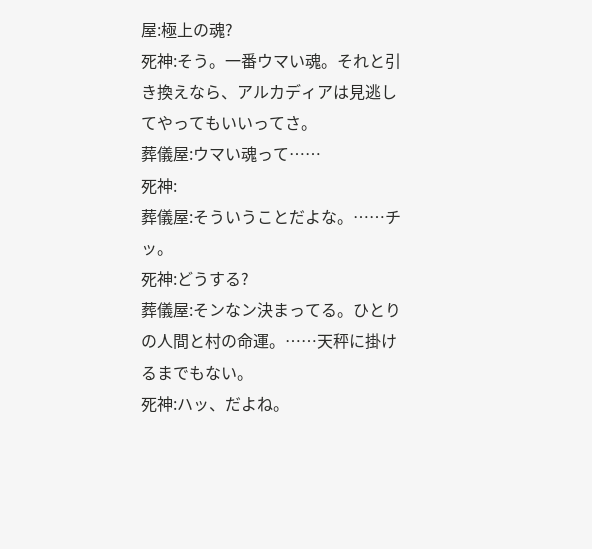屋:極上の魂?
死神:そう。一番ウマい魂。それと引き換えなら、アルカディアは見逃してやってもいいってさ。
葬儀屋:ウマい魂って……
死神:
葬儀屋:そういうことだよな。……チッ。
死神:どうする?
葬儀屋:そンなン決まってる。ひとりの人間と村の命運。……天秤に掛けるまでもない。
死神:ハッ、だよね。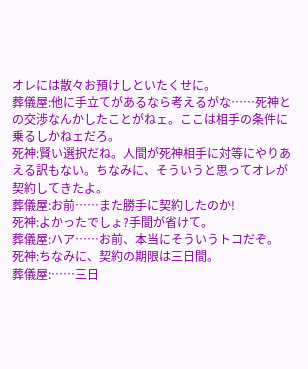オレには散々お預けしといたくせに。
葬儀屋:他に手立てがあるなら考えるがな……死神との交渉なんかしたことがねェ。ここは相手の条件に乗るしかねェだろ。
死神:賢い選択だね。人間が死神相手に対等にやりあえる訳もない。ちなみに、そういうと思ってオレが契約してきたよ。
葬儀屋:お前……また勝手に契約したのか!
死神:よかったでしょ?手間が省けて。
葬儀屋:ハア……お前、本当にそういうトコだぞ。
死神:ちなみに、契約の期限は三日間。
葬儀屋:……三日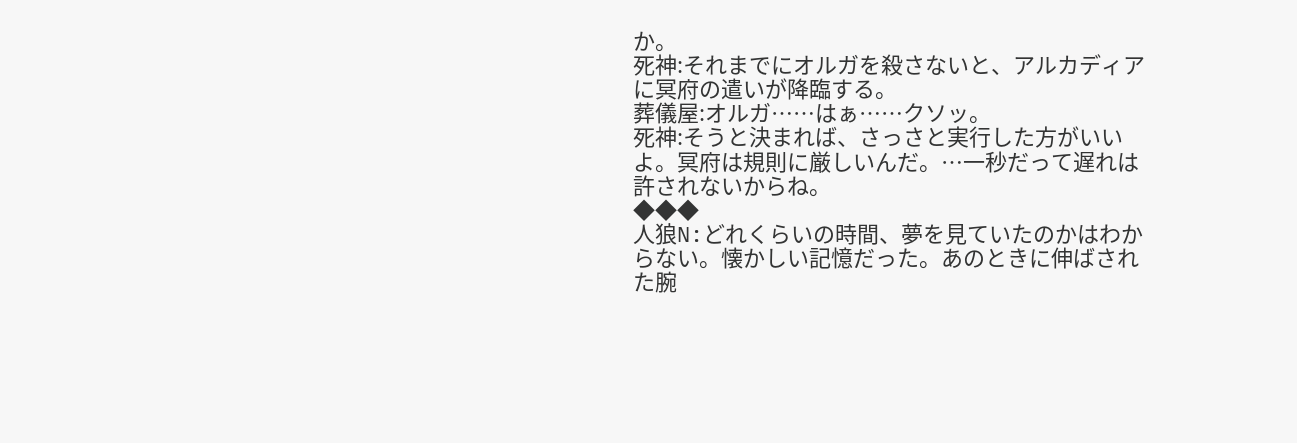か。
死神:それまでにオルガを殺さないと、アルカディアに冥府の遣いが降臨する。
葬儀屋:オルガ……はぁ……クソッ。
死神:そうと決まれば、さっさと実行した方がいいよ。冥府は規則に厳しいんだ。…一秒だって遅れは許されないからね。
◆◆◆
人狼N:どれくらいの時間、夢を見ていたのかはわからない。懐かしい記憶だった。あのときに伸ばされた腕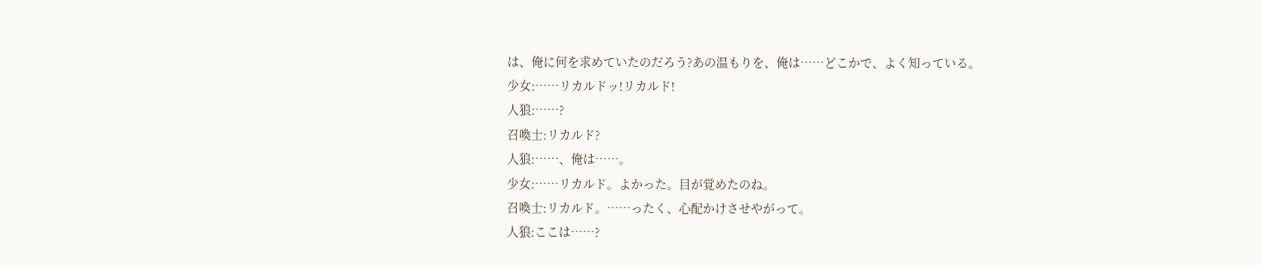は、俺に何を求めていたのだろう?あの温もりを、俺は……どこかで、よく知っている。
少女:……リカルドッ!リカルド!
人狼:……?
召喚士:リカルド?
人狼:……、俺は……。
少女:……リカルド。よかった。目が覚めたのね。
召喚士:リカルド。……ったく、心配かけさせやがって。
人狼:ここは……?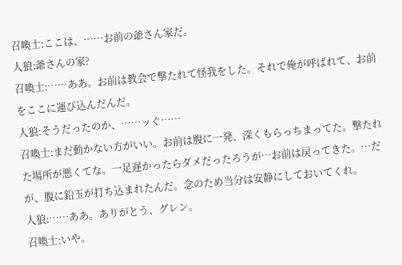召喚士:ここは、……お前の爺さん家だ。
人狼:爺さんの家?
召喚士:……ああ。お前は教会で撃たれて怪我をした。それで俺が呼ばれて、お前をここに運び込んだんだ。
人狼:そうだったのか、……ッぐ……
召喚士:まだ動かない方がいい。お前は腹に一発、深くもらっちまってた。撃たれた場所が悪くてな。一足遅かったらダメだったろうが…お前は戻ってきた。…だが、腹に鉛玉が打ち込まれたんだ。念のため当分は安静にしておいてくれ。
人狼:……ああ。ありがとう、グレン。
召喚士:いや。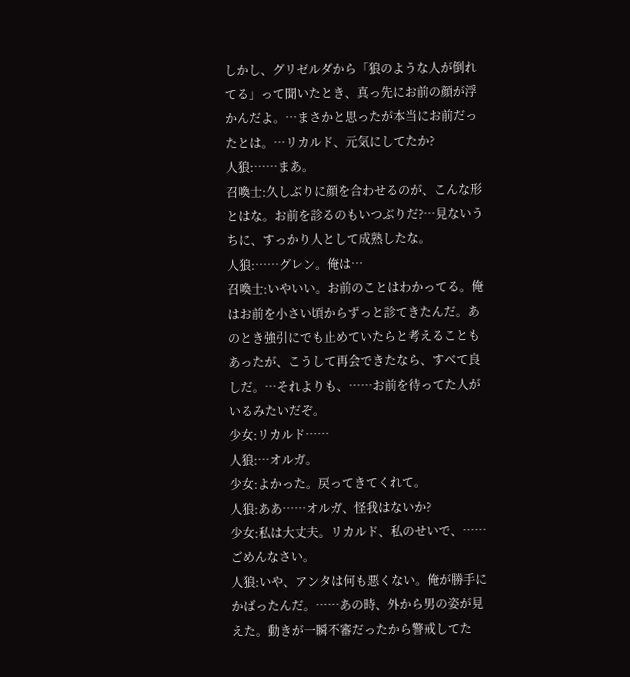しかし、グリゼルダから「狼のような人が倒れてる」って聞いたとき、真っ先にお前の顔が浮かんだよ。…まさかと思ったが本当にお前だったとは。…リカルド、元気にしてたか?
人狼:……まあ。
召喚士:久しぶりに顔を合わせるのが、こんな形とはな。お前を診るのもいつぶりだ?…見ないうちに、すっかり人として成熟したな。
人狼:……グレン。俺は…
召喚士:いやいい。お前のことはわかってる。俺はお前を小さい頃からずっと診てきたんだ。あのとき強引にでも止めていたらと考えることもあったが、こうして再会できたなら、すべて良しだ。…それよりも、……お前を待ってた人がいるみたいだぞ。
少女:リカルド……
人狼:…オルガ。
少女:よかった。戻ってきてくれて。
人狼:ああ……オルガ、怪我はないか?
少女:私は大丈夫。リカルド、私のせいで、……ごめんなさい。
人狼:いや、アンタは何も悪くない。俺が勝手にかばったんだ。……あの時、外から男の姿が見えた。動きが一瞬不審だったから警戒してた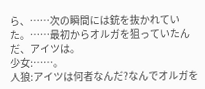ら、……次の瞬間には銃を抜かれていた。……最初からオルガを狙っていたんだ、アイツは。
少女:……。
人狼:アイツは何者なんだ?なんでオルガを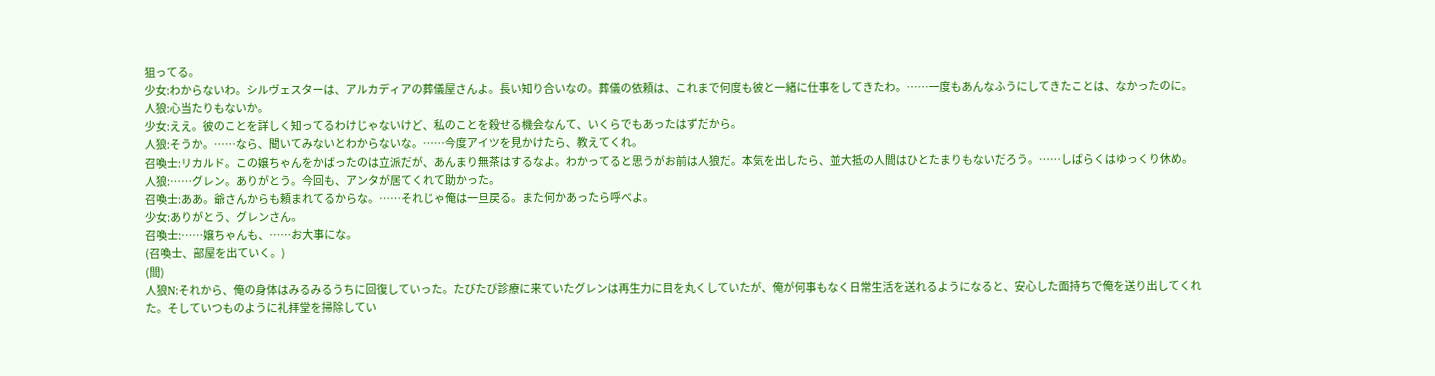狙ってる。
少女:わからないわ。シルヴェスターは、アルカディアの葬儀屋さんよ。長い知り合いなの。葬儀の依頼は、これまで何度も彼と一緒に仕事をしてきたわ。……一度もあんなふうにしてきたことは、なかったのに。
人狼:心当たりもないか。
少女:ええ。彼のことを詳しく知ってるわけじゃないけど、私のことを殺せる機会なんて、いくらでもあったはずだから。
人狼:そうか。……なら、聞いてみないとわからないな。……今度アイツを見かけたら、教えてくれ。
召喚士:リカルド。この嬢ちゃんをかばったのは立派だが、あんまり無茶はするなよ。わかってると思うがお前は人狼だ。本気を出したら、並大抵の人間はひとたまりもないだろう。……しばらくはゆっくり休め。
人狼:……グレン。ありがとう。今回も、アンタが居てくれて助かった。
召喚士:ああ。爺さんからも頼まれてるからな。……それじゃ俺は一旦戻る。また何かあったら呼べよ。
少女:ありがとう、グレンさん。
召喚士:……嬢ちゃんも、……お大事にな。
(召喚士、部屋を出ていく。)
(間)
人狼N:それから、俺の身体はみるみるうちに回復していった。たびたび診療に来ていたグレンは再生力に目を丸くしていたが、俺が何事もなく日常生活を送れるようになると、安心した面持ちで俺を送り出してくれた。そしていつものように礼拝堂を掃除してい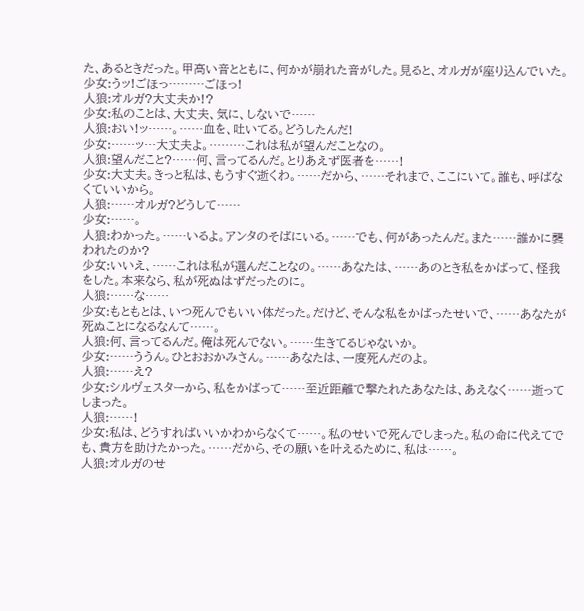た、あるときだった。甲高い音とともに、何かが崩れた音がした。見ると、オルガが座り込んでいた。
少女:うッ!ごほっ………ごほっ!
人狼:オルガ?大丈夫か!?
少女:私のことは、大丈夫、気に、しないで……
人狼:おい!ッ……。……血を、吐いてる。どうしたんだ!
少女:……ッ…大丈夫よ。………これは私が望んだことなの。
人狼:望んだこと?……何、言ってるんだ。とりあえず医者を……!
少女:大丈夫。きっと私は、もうすぐ逝くわ。……だから、……それまで、ここにいて。誰も、呼ばなくていいから。
人狼:……オルガ?どうして……
少女:……。
人狼:わかった。……いるよ。アンタのそばにいる。……でも、何があったんだ。また……誰かに襲われたのか?
少女:いいえ、……これは私が選んだことなの。……あなたは、……あのとき私をかばって、怪我をした。本来なら、私が死ぬはずだったのに。
人狼:……な……
少女:もともとは、いつ死んでもいい体だった。だけど、そんな私をかばったせいで、……あなたが死ぬことになるなんて……。
人狼:何、言ってるんだ。俺は死んでない。……生きてるじゃないか。
少女:……ううん。ひとおおかみさん。……あなたは、一度死んだのよ。
人狼:……え?
少女:シルヴェスターから、私をかばって……至近距離で撃たれたあなたは、あえなく……逝ってしまった。
人狼:……!
少女:私は、どうすればいいかわからなくて……。私のせいで死んでしまった。私の命に代えてでも、貴方を助けたかった。……だから、その願いを叶えるために、私は……。
人狼:オルガのせ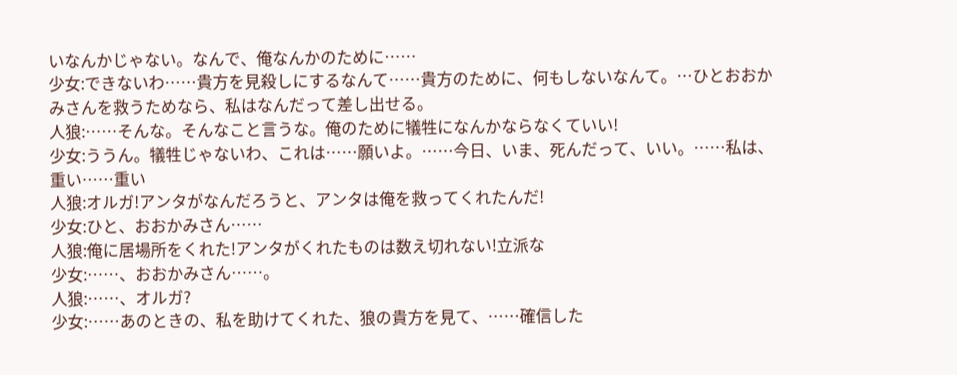いなんかじゃない。なんで、俺なんかのために……
少女:できないわ……貴方を見殺しにするなんて……貴方のために、何もしないなんて。…ひとおおかみさんを救うためなら、私はなんだって差し出せる。
人狼:……そんな。そんなこと言うな。俺のために犠牲になんかならなくていい!
少女:ううん。犠牲じゃないわ、これは……願いよ。……今日、いま、死んだって、いい。……私は、重い……重い
人狼:オルガ!アンタがなんだろうと、アンタは俺を救ってくれたんだ!
少女:ひと、おおかみさん……
人狼:俺に居場所をくれた!アンタがくれたものは数え切れない!立派な
少女:……、おおかみさん……。
人狼:……、オルガ?
少女:……あのときの、私を助けてくれた、狼の貴方を見て、……確信した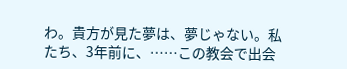わ。貴方が見た夢は、夢じゃない。私たち、3年前に、……この教会で出会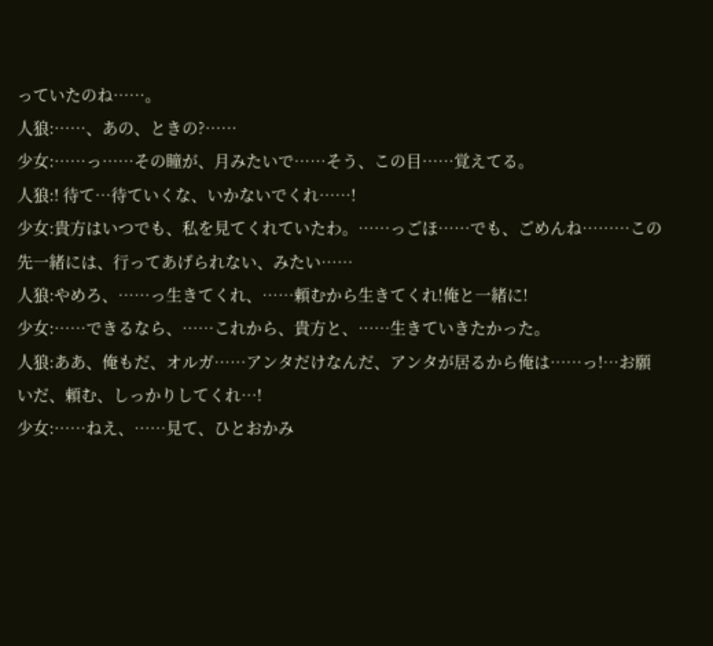っていたのね……。
人狼:……、あの、ときの?……
少女:……っ……その瞳が、月みたいで……そう、この目……覚えてる。
人狼:! 待て…待ていくな、いかないでくれ……!
少女:貴方はいつでも、私を見てくれていたわ。……っごほ……でも、ごめんね………この先一緒には、行ってあげられない、みたい……
人狼:やめろ、……っ生きてくれ、……頼むから生きてくれ!俺と一緒に!
少女:……できるなら、……これから、貴方と、……生きていきたかった。
人狼:ああ、俺もだ、オルガ……アンタだけなんだ、アンタが居るから俺は……っ!…お願いだ、頼む、しっかりしてくれ…!
少女:……ねえ、……見て、ひとおかみ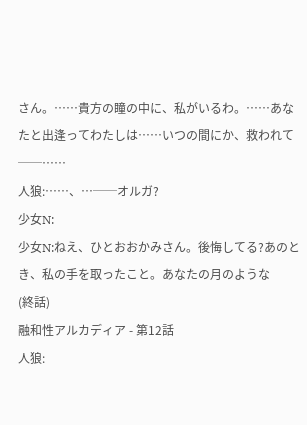さん。……貴方の瞳の中に、私がいるわ。……あなたと出逢ってわたしは……いつの間にか、救われて──……
人狼:……、…──オルガ?
少女N:
少女N:ねえ、ひとおおかみさん。後悔してる?あのとき、私の手を取ったこと。あなたの月のような
(終話)
融和性アルカディア - 第12話
人狼: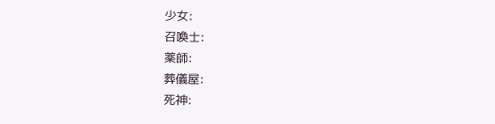少女:
召喚士:
薬師:
葬儀屋:
死神: